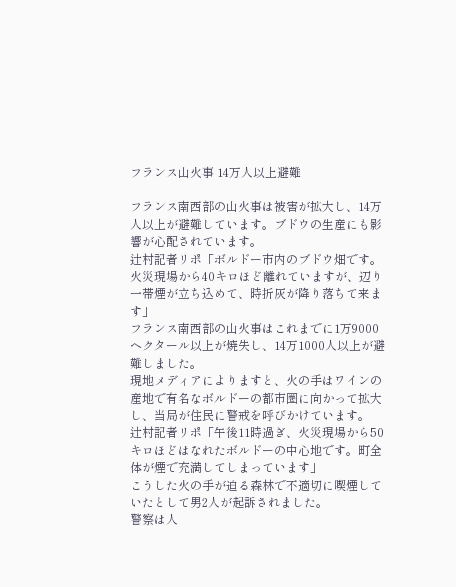フランス山火事 14万人以上避難

フランス南西部の山火事は被害が拡大し、14万人以上が避難しています。ブドウの生産にも影響が心配されています。
辻村記者リポ「ボルドー市内のブドウ畑です。火災現場から40キロほど離れていますが、辺り一帯煙が立ち込めて、時折灰が降り落ちて来ます」
フランス南西部の山火事はこれまでに1万9000ヘクタール以上が焼失し、14万1000人以上が避難しました。
現地メディアによりますと、火の手はワインの産地で有名なボルドーの都市圏に向かって拡大し、当局が住民に警戒を呼びかけています。
辻村記者リポ「午後11時過ぎ、火災現場から50キロほどはなれたボルドーの中心地です。町全体が煙で充満してしまっています」
こうした火の手が迫る森林で不適切に喫煙していたとして男2人が起訴されました。
警察は人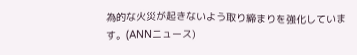為的な火災が起きないよう取り締まりを強化しています。(ANNニュース)